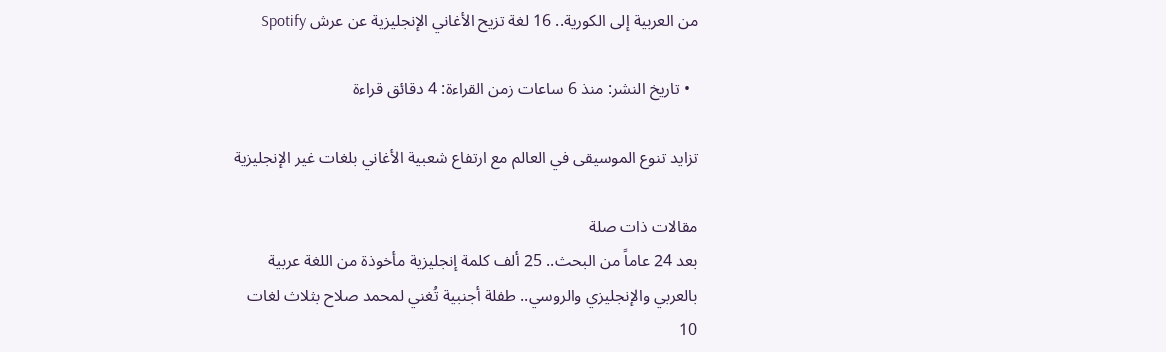من العربية إلى الكورية.. 16 لغة تزيح الأغاني الإنجليزية عن عرش Spotify

  • تاريخ النشر: منذ 6 ساعات زمن القراءة: 4 دقائق قراءة

تزايد تنوع الموسيقى في العالم مع ارتفاع شعبية الأغاني بلغات غير الإنجليزية

مقالات ذات صلة
بعد 24 عاماً من البحث.. 25 ألف كلمة إنجليزية مأخوذة من اللغة عربية
بالعربي والإنجليزي والروسي.. طفلة أجنبية تُغني لمحمد صلاح بثلاث لغات
10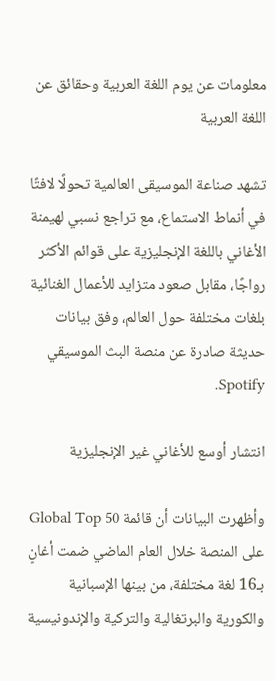معلومات عن يوم اللغة العربية وحقائق عن اللغة العربية

تشهد صناعة الموسيقى العالمية تحولًا لافتًا في أنماط الاستماع، مع تراجع نسبي لهيمنة الأغاني باللغة الإنجليزية على قوائم الأكثر رواجًا، مقابل صعود متزايد للأعمال الغنائية بلغات مختلفة حول العالم، وفق بيانات حديثة صادرة عن منصة البث الموسيقي Spotify.

انتشار أوسع للأغاني غير الإنجليزية

وأظهرت البيانات أن قائمة Global Top 50 على المنصة خلال العام الماضي ضمت أغانٍ بـ16 لغة مختلفة، من بينها الإسبانية والكورية والبرتغالية والتركية والإندونيسية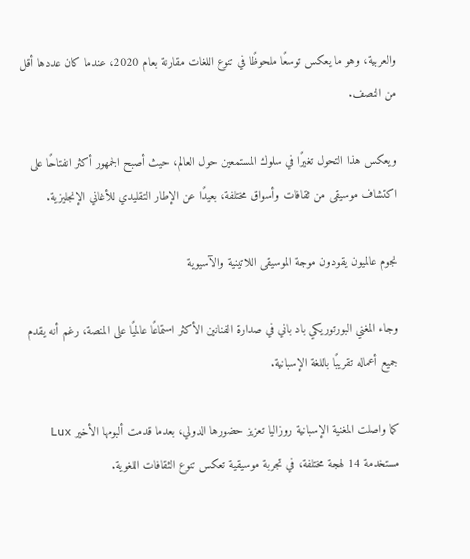والعربية، وهو ما يعكس توسعًا ملحوظًا في تنوع اللغات مقارنة بعام 2020، عندما كان عددها أقل من النصف.

ويعكس هذا التحول تغيرًا في سلوك المستمعين حول العالم، حيث أصبح الجمهور أكثر انفتاحًا على اكتشاف موسيقى من ثقافات وأسواق مختلفة، بعيدًا عن الإطار التقليدي للأغاني الإنجليزية.

نجوم عالميون يقودون موجة الموسيقى اللاتينية والآسيوية

وجاء المغني البورتوريكي باد باني في صدارة الفنانين الأكثر استماعًا عالميًا على المنصة، رغم أنه يقدم جميع أعماله تقريبًا باللغة الإسبانية.

كما واصلت المغنية الإسبانية روزاليا تعزيز حضورها الدولي، بعدما قدمت ألبومها الأخير Lux مستخدمة 14 لهجة مختلفة، في تجربة موسيقية تعكس تنوع الثقافات اللغوية.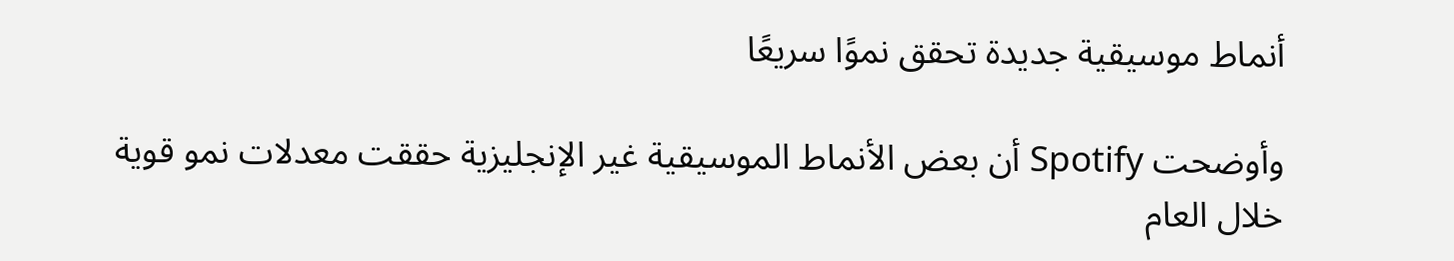أنماط موسيقية جديدة تحقق نموًا سريعًا

وأوضحت Spotify أن بعض الأنماط الموسيقية غير الإنجليزية حققت معدلات نمو قوية خلال العام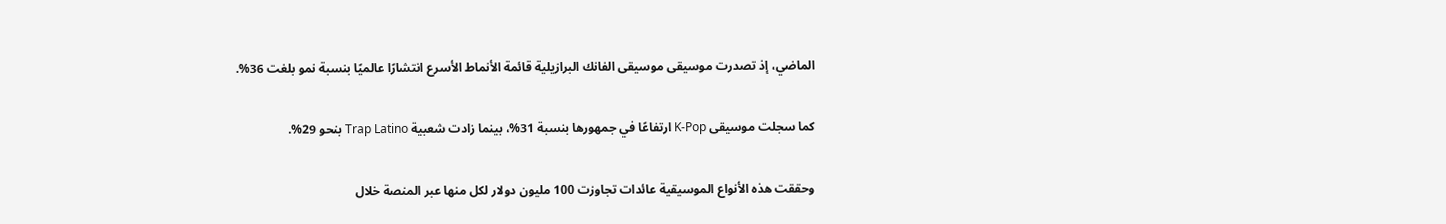الماضي، إذ تصدرت موسيقى موسيقى الفانك البرازيلية قائمة الأنماط الأسرع انتشارًا عالميًا بنسبة نمو بلغت 36%.

كما سجلت موسيقى K-Pop ارتفاعًا في جمهورها بنسبة 31%، بينما زادت شعبية Trap Latino بنحو 29%.

وحققت هذه الأنواع الموسيقية عائدات تجاوزت 100 مليون دولار لكل منها عبر المنصة خلال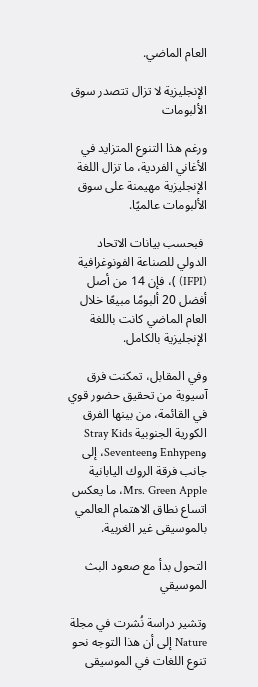العام الماضي.

الإنجليزية لا تزال تتصدر سوق الألبومات

ورغم هذا التنوع المتزايد في الأغاني الفردية، ما تزال اللغة الإنجليزية مهيمنة على سوق الألبومات عالميًا.

 فبحسب بيانات الاتحاد الدولي للصناعة الفونوغرافية (IFPI) )، فإن 14 من أصل أفضل 20 ألبومًا مبيعًا خلال العام الماضي كانت باللغة الإنجليزية بالكامل.

وفي المقابل، تمكنت فرق آسيوية من تحقيق حضور قوي في القائمة، من بينها الفرق الكورية الجنوبية Stray Kids وEnhypen وSeventeen، إلى جانب فرقة الروك اليابانية Mrs. Green Apple، ما يعكس اتساع نطاق الاهتمام العالمي بالموسيقى غير الغربية.

التحول بدأ مع صعود البث الموسيقي

وتشير دراسة نُشرت في مجلة Nature إلى أن هذا التوجه نحو تنوع اللغات في الموسيقى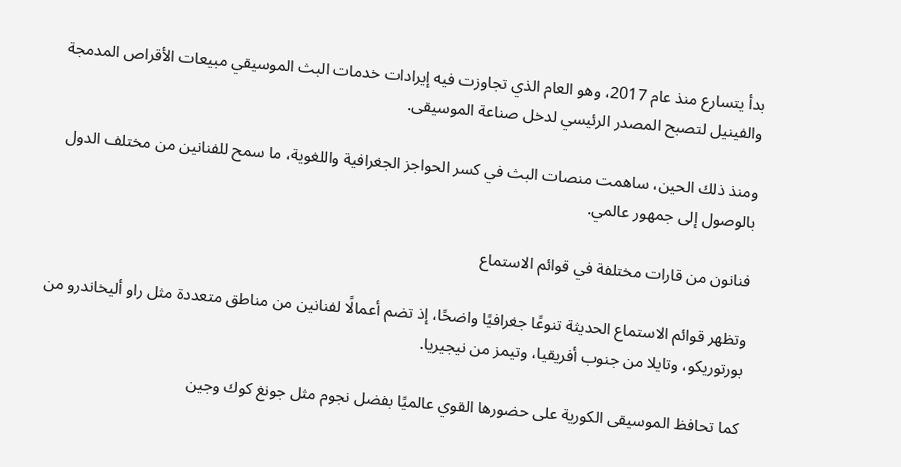بدأ يتسارع منذ عام 2017، وهو العام الذي تجاوزت فيه إيرادات خدمات البث الموسيقي مبيعات الأقراص المدمجة والفينيل لتصبح المصدر الرئيسي لدخل صناعة الموسيقى.

ومنذ ذلك الحين، ساهمت منصات البث في كسر الحواجز الجغرافية واللغوية، ما سمح للفنانين من مختلف الدول بالوصول إلى جمهور عالمي.

فنانون من قارات مختلفة في قوائم الاستماع

وتظهر قوائم الاستماع الحديثة تنوعًا جغرافيًا واضحًا، إذ تضم أعمالًا لفنانين من مناطق متعددة مثل راو أليخاندرو من بورتوريكو، وتايلا من جنوب أفريقيا، وتيمز من نيجيريا.

كما تحافظ الموسيقى الكورية على حضورها القوي عالميًا بفضل نجوم مثل جونغ كوك وجين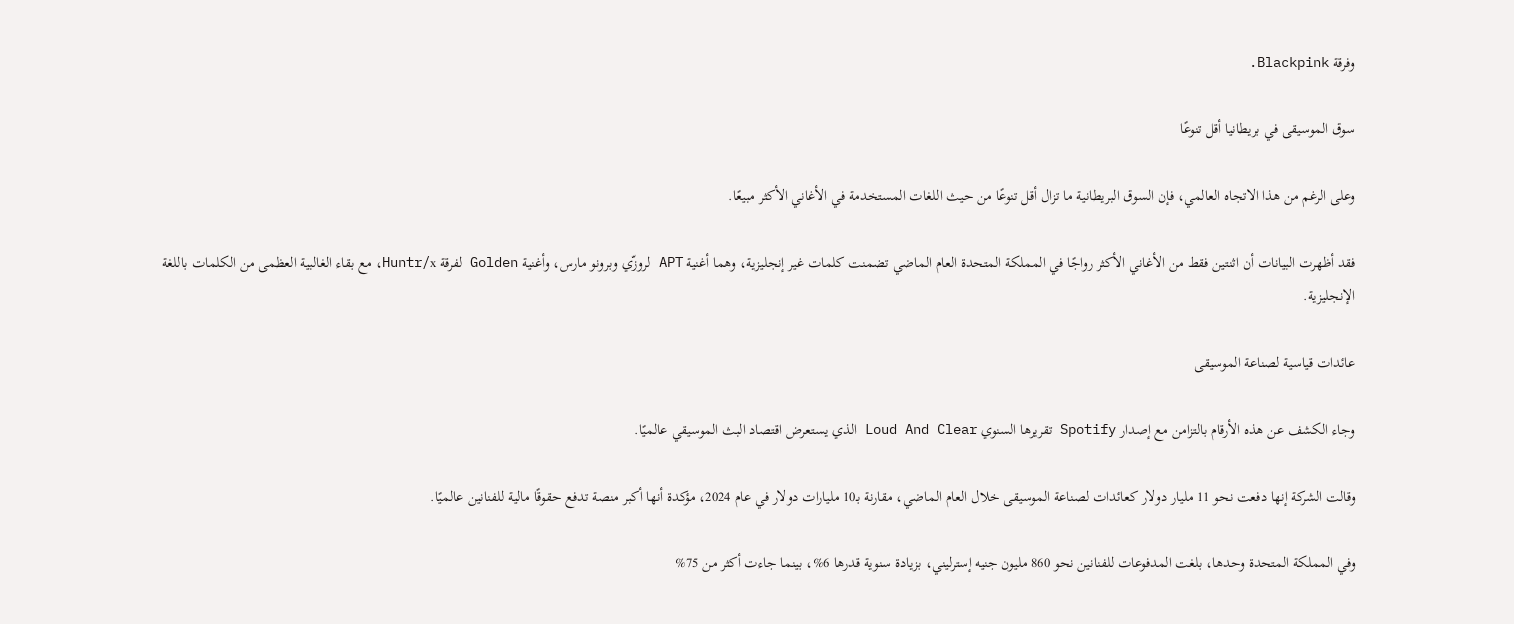وفرقة Blackpink.

سوق الموسيقى في بريطانيا أقل تنوعًا

وعلى الرغم من هذا الاتجاه العالمي، فإن السوق البريطانية ما تزال أقل تنوعًا من حيث اللغات المستخدمة في الأغاني الأكثر مبيعًا.

فقد أظهرت البيانات أن اثنتين فقط من الأغاني الأكثر رواجًا في المملكة المتحدة العام الماضي تضمنت كلمات غير إنجليزية، وهما أغنية APT لروزّي وبرونو مارس، وأغنية Golden لفرقة Huntr/x، مع بقاء الغالبية العظمى من الكلمات باللغة الإنجليزية.

عائدات قياسية لصناعة الموسيقى

وجاء الكشف عن هذه الأرقام بالتزامن مع إصدار Spotify تقريرها السنوي Loud And Clear الذي يستعرض اقتصاد البث الموسيقي عالميًا.

وقالت الشركة إنها دفعت نحو 11 مليار دولار كعائدات لصناعة الموسيقى خلال العام الماضي، مقارنة بـ10 مليارات دولار في عام 2024، مؤكدة أنها أكبر منصة تدفع حقوقًا مالية للفنانين عالميًا.

وفي المملكة المتحدة وحدها، بلغت المدفوعات للفنانين نحو 860 مليون جنيه إسترليني، بزيادة سنوية قدرها 6%، بينما جاءت أكثر من 75%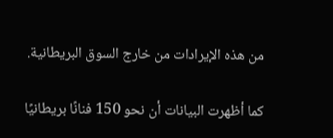من هذه الإيرادات من خارج السوق البريطانية.

كما أظهرت البيانات أن نحو 150 فنانًا بريطانيًا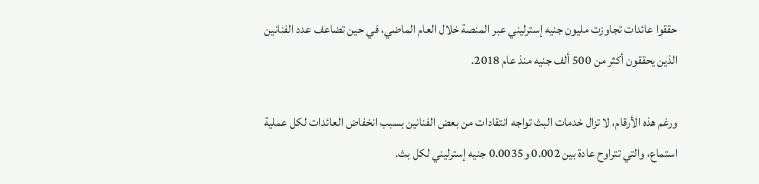حققوا عائدات تجاوزت مليون جنيه إسترليني عبر المنصة خلال العام الماضي، في حين تضاعف عدد الفنانين الذين يحققون أكثر من 500 ألف جنيه منذ عام 2018.

ورغم هذه الأرقام، لا تزال خدمات البث تواجه انتقادات من بعض الفنانين بسبب انخفاض العائدات لكل عملية استماع، والتي تتراوح عادة بين 0.002 و0.0035 جنيه إسترليني لكل بث.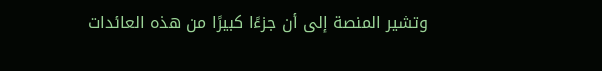وتشير المنصة إلى أن جزءًا كبيرًا من هذه العائدات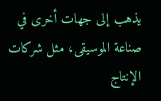يذهب إلى جهات أخرى في صناعة الموسيقى، مثل شركات الإنتاج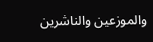والموزعين والناشرين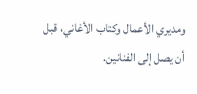ومديري الأعمال وكتاب الأغاني، قبل أن يصل إلى الفنانين.